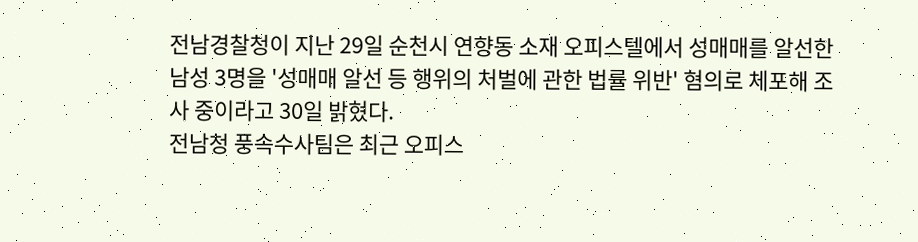전남경찰청이 지난 29일 순천시 연향동 소재 오피스텔에서 성매매를 알선한 남성 3명을 '성매매 알선 등 행위의 처벌에 관한 법률 위반' 혐의로 체포해 조사 중이라고 30일 밝혔다.
전남청 풍속수사팀은 최근 오피스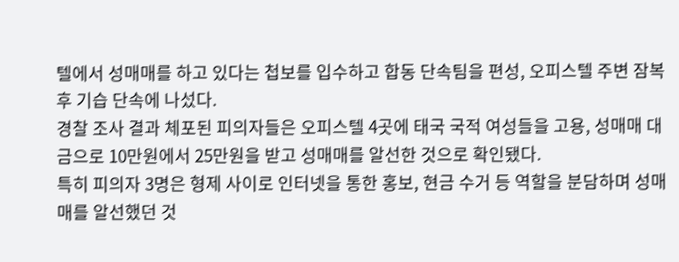텔에서 성매매를 하고 있다는 첩보를 입수하고 합동 단속팀을 편성, 오피스텔 주변 잠복 후 기습 단속에 나섰다.
경찰 조사 결과 체포된 피의자들은 오피스텔 4곳에 태국 국적 여성들을 고용, 성매매 대금으로 10만원에서 25만원을 받고 성매매를 알선한 것으로 확인됐다.
특히 피의자 3명은 형제 사이로 인터넷을 통한 홍보, 현금 수거 등 역할을 분담하며 성매매를 알선했던 것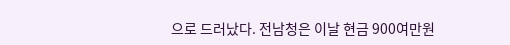으로 드러났다. 전남청은 이날 현금 900여만원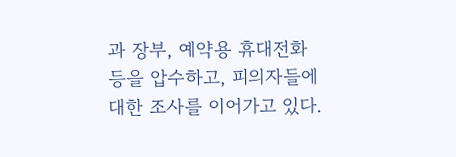과 장부, 예약용 휴대전화 등을 압수하고, 피의자들에 대한 조사를 이어가고 있다.